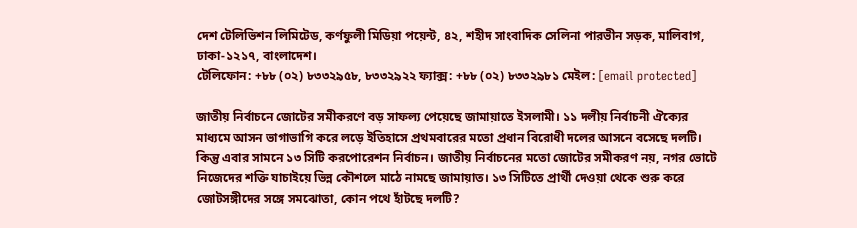দেশ টেলিভিশন লিমিটেড, কর্ণফুলী মিডিয়া পয়েন্ট, ৪২, শহীদ সাংবাদিক সেলিনা পারভীন সড়ক, মালিবাগ, ঢাকা-১২১৭, বাংলাদেশ।
টেলিফোন: +৮৮ (০২) ৮৩৩২৯৫৮, ৮৩৩২৯২২ ফ্যাক্স: +৮৮ (০২) ৮৩৩২৯৮১ মেইল: [email protected]

জাতীয় নির্বাচনে জোটের সমীকরণে বড় সাফল্য পেয়েছে জামায়াতে ইসলামী। ১১ দলীয় নির্বাচনী ঐক্যের মাধ্যমে আসন ভাগাভাগি করে লড়ে ইতিহাসে প্রথমবারের মতো প্রধান বিরোধী দলের আসনে বসেছে দলটি। কিন্তু এবার সামনে ১৩ সিটি করপোরেশন নির্বাচন। জাতীয় নির্বাচনের মতো জোটের সমীকরণ নয়, নগর ভোটে নিজেদের শক্তি যাচাইয়ে ভিন্ন কৌশলে মাঠে নামছে জামায়াত। ১৩ সিটিতে প্রার্থী দেওয়া থেকে শুরু করে জোটসঙ্গীদের সঙ্গে সমঝোতা, কোন পথে হাঁটছে দলটি?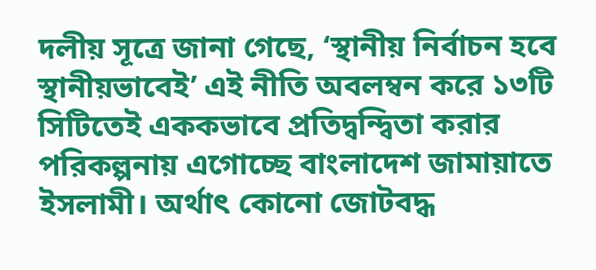দলীয় সূত্রে জানা গেছে, ‘স্থানীয় নির্বাচন হবে স্থানীয়ভাবেই’ এই নীতি অবলম্বন করে ১৩টি সিটিতেই এককভাবে প্রতিদ্বন্দ্বিতা করার পরিকল্পনায় এগোচ্ছে বাংলাদেশ জামায়াতে ইসলামী। অর্থাৎ কোনো জোটবদ্ধ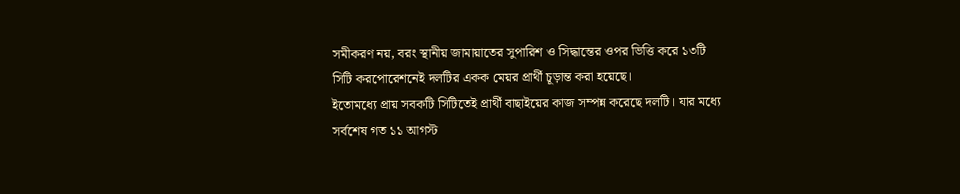সমীকরণ নয়, বরং স্থানীয় জামায়াতের সুপারিশ ও সিদ্ধান্তের ওপর ভিত্তি করে ১৩টি সিটি করপোরেশনেই দলটির একক মেয়র প্রার্থী চূড়ান্ত করা হয়েছে।
ইতোমধ্যে প্রায় সবকটি সিটিতেই প্রার্থী বাছাইয়ের কাজ সম্পন্ন করেছে দলটি। যার মধ্যে সর্বশেষ গত ১১ আগস্ট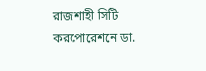রাজশাহী সিটি করপোরেশনে ডা.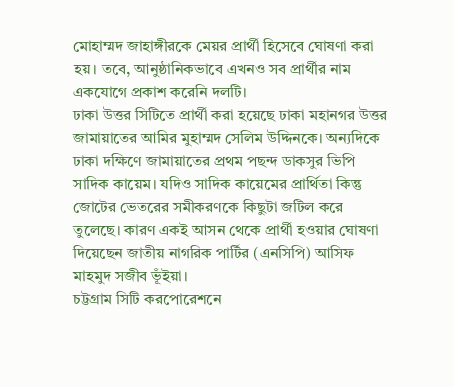মোহাম্মদ জাহাঙ্গীরকে মেয়র প্রার্থী হিসেবে ঘোষণা করা হয়। তবে, আনুষ্ঠানিকভাবে এখনও সব প্রার্থীর নাম একযোগে প্রকাশ করেনি দলটি।
ঢাকা উত্তর সিটিতে প্রার্থী করা হয়েছে ঢাকা মহানগর উত্তর জামায়াতের আমির মুহাম্মদ সেলিম উদ্দিনকে। অন্যদিকে ঢাকা দক্ষিণে জামায়াতের প্রথম পছন্দ ডাকসুর ভিপি সাদিক কায়েম। যদিও সাদিক কায়েমের প্রার্থিতা কিন্তু জোটের ভেতরের সমীকরণকে কিছুটা জটিল করে তুলেছে। কারণ একই আসন থেকে প্রার্থী হওয়ার ঘোষণা দিয়েছেন জাতীয় নাগরিক পার্টির (এনসিপি) আসিফ মাহমুদ সজীব ভূঁইয়া।
চট্টগ্রাম সিটি করপোরেশনে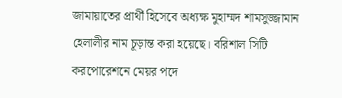জামায়াতের প্রার্থী হিসেবে অধ্যক্ষ মুহাম্মদ শামসুজ্জামান হেলালীর নাম চূড়ান্ত করা হয়েছে। বরিশাল সিটি করপোরেশনে মেয়র পদে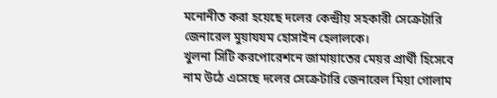মনোনীত করা হয়েছে দলের কেন্দ্রীয় সহকারী সেক্রেটারি জেনারেল মুয়াযযম হোসাইন হেলালকে।
খুলনা সিটি করপোরেশনে জামায়াতের মেয়র প্রার্থী হিসেবে নাম উঠে এসেছে দলের সেক্রেটারি জেনারেল মিয়া গোলাম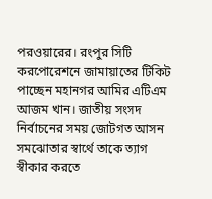পরওয়ারের। রংপুর সিটি করপোরেশনে জামায়াতের টিকিট পাচ্ছেন মহানগর আমির এটিএম আজম খান। জাতীয় সংসদ নির্বাচনের সময় জোটগত আসন সমঝোতার স্বার্থে তাকে ত্যাগ স্বীকার করতে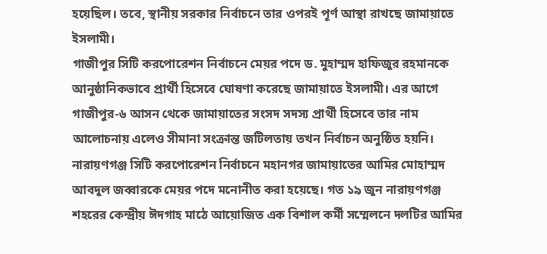হয়েছিল। তবে, স্থানীয় সরকার নির্বাচনে তার ওপরই পূর্ণ আস্থা রাখছে জামায়াতে ইসলামী।
গাজীপুর সিটি করপোরেশন নির্বাচনে মেয়র পদে ড. মুহাম্মদ হাফিজুর রহমানকে আনুষ্ঠানিকভাবে প্রার্থী হিসেবে ঘোষণা করেছে জামায়াতে ইসলামী। এর আগে গাজীপুর-৬ আসন থেকে জামায়াতের সংসদ সদস্য প্রার্থী হিসেবে তার নাম আলোচনায় এলেও সীমানা সংক্রান্ত জটিলতায় তখন নির্বাচন অনুষ্ঠিত হয়নি।
নারায়ণগঞ্জ সিটি করপোরেশন নির্বাচনে মহানগর জামায়াতের আমির মোহাম্মদ আবদুল জব্বারকে মেয়র পদে মনোনীত করা হয়েছে। গত ১৯ জুন নারায়ণগঞ্জ শহরের কেন্দ্রীয় ঈদগাহ মাঠে আয়োজিত এক বিশাল কর্মী সম্মেলনে দলটির আমির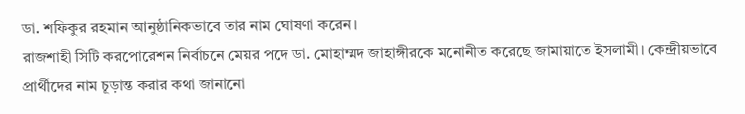ডা. শফিকুর রহমান আনুষ্ঠানিকভাবে তার নাম ঘোষণা করেন।
রাজশাহী সিটি করপোরেশন নির্বাচনে মেয়র পদে ডা. মোহাম্মদ জাহাঙ্গীরকে মনোনীত করেছে জামায়াতে ইসলামী। কেন্দ্রীয়ভাবে প্রার্থীদের নাম চূড়ান্ত করার কথা জানানো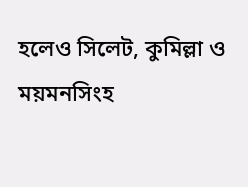হলেও সিলেট, কুমিল্লা ও ময়মনসিংহ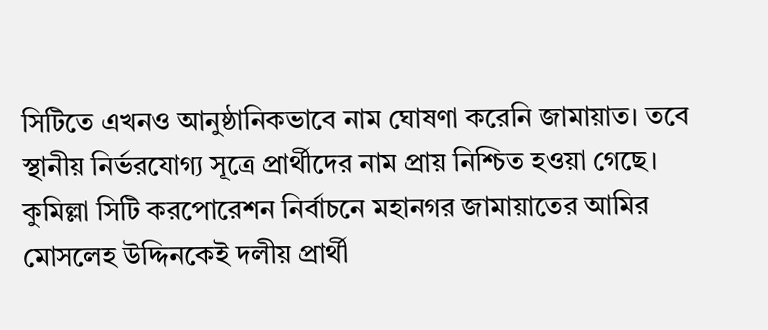সিটিতে এখনও আনুষ্ঠানিকভাবে নাম ঘোষণা করেনি জামায়াত। তবে স্থানীয় নির্ভরযোগ্য সূত্রে প্রার্থীদের নাম প্রায় নিশ্চিত হওয়া গেছে।
কুমিল্লা সিটি করপোরেশন নির্বাচনে মহানগর জামায়াতের আমির মোসলেহ উদ্দিনকেই দলীয় প্রার্থী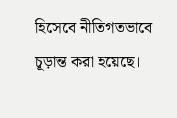হিসেবে নীতিগতভাবে চূড়ান্ত করা হয়েছে।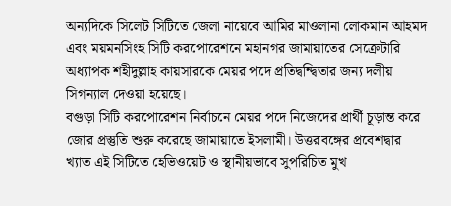অন্যদিকে সিলেট সিটিতে জেলা নায়েবে আমির মাওলানা লোকমান আহমদ এবং ময়মনসিংহ সিটি করপোরেশনে মহানগর জামায়াতের সেক্রেটারি অধ্যাপক শহীদুল্লাহ কায়সারকে মেয়র পদে প্রতিদ্বন্দ্বিতার জন্য দলীয় সিগন্যাল দেওয়া হয়েছে।
বগুড়া সিটি করপোরেশন নির্বাচনে মেয়র পদে নিজেদের প্রার্থী চূড়ান্ত করে জোর প্রস্তুতি শুরু করেছে জামায়াতে ইসলামী। উত্তরবঙ্গের প্রবেশদ্বার খ্যাত এই সিটিতে হেভিওয়েট ও স্থানীয়ভাবে সুপরিচিত মুখ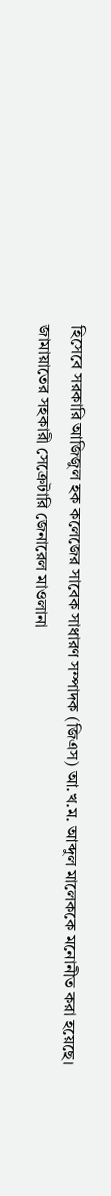হিসেবে সরকারি আজিজুল হক কলেজের সাবেক সাধারণ সম্পাদক (জিএস) আ.খ.ম. আব্দুল মালেককে মনোনীত করা হয়েছে।
জামায়াতের সহকারী সেক্রেটারি জেনারেল মাওলানা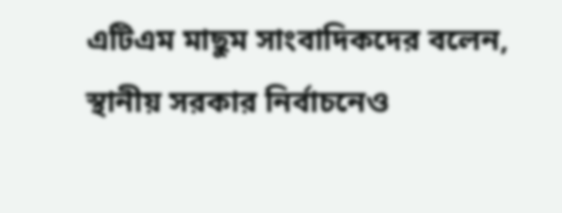এটিএম মাছুম সাংবাদিকদের বলেন, স্থানীয় সরকার নির্বাচনেও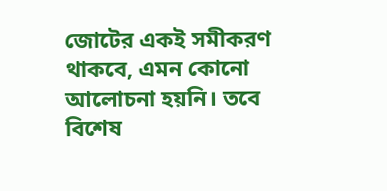জোটের একই সমীকরণ থাকবে, এমন কোনো আলোচনা হয়নি। তবে বিশেষ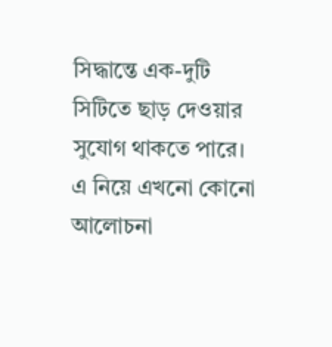সিদ্ধান্তে এক-দুটি সিটিতে ছাড় দেওয়ার সুযোগ থাকতে পারে। এ নিয়ে এখনো কোনো আলোচনা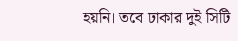হয়নি। তবে ঢাকার দুই সিটি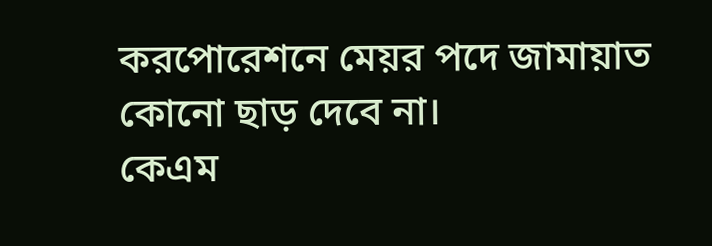করপোরেশনে মেয়র পদে জামায়াত কোনো ছাড় দেবে না।
কেএম